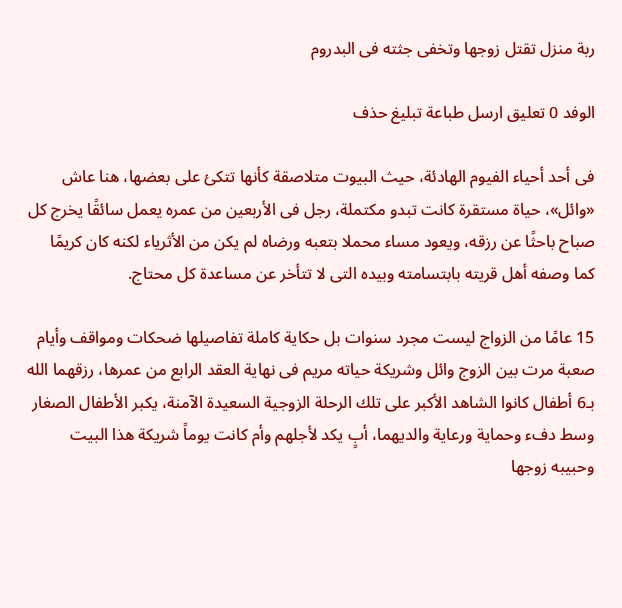ربة منزل تقتل زوجها وتخفى جثته فى البدروم

الوفد 0 تعليق ارسل طباعة تبليغ حذف

فى أحد أحياء الفيوم الهادئة، حيث البيوت متلاصقة كأنها تتكئ على بعضها، هنا عاش «وائل»، حياة مستقرة كانت تبدو مكتملة، رجل فى الأربعين من عمره يعمل سائقًا يخرج كل صباح باحثًا عن رزقه، ويعود مساء محملا بتعبه ورضاه لم يكن من الأثرياء لكنه كان كريمًا كما وصفه أهل قريته بابتسامته وبيده التى لا تتأخر عن مساعدة كل محتاج.

15 عامًا من الزواج ليست مجرد سنوات بل حكاية كاملة تفاصيلها ضحكات ومواقف وأيام صعبة مرت بين الزوج وائل وشريكة حياته مريم فى نهاية العقد الرابع من عمرها، رزقهما الله بـ6 أطفال كانوا الشاهد الأكبر على تلك الرحلة الزوجية السعيدة الآمنة، يكبر الأطفال الصغار وسط دفء وحماية ورعاية والديهما، أبٍ يكد لأجلهم وأم كانت يوماً شريكة هذا البيت وحبيبه زوجها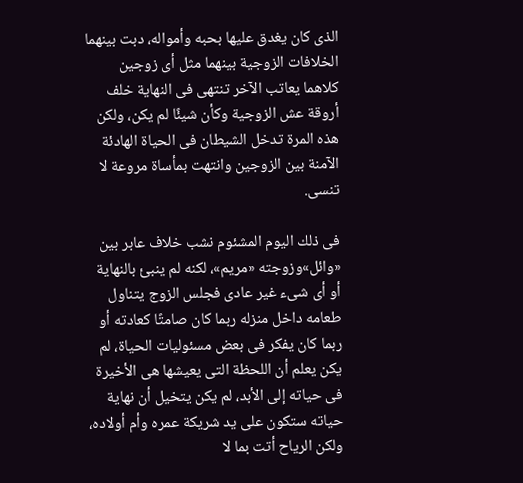الذى كان يغدق عليها بحبه وأمواله، دبت بينهما الخلافات الزوجية بينهما مثل أى زوجين كلاهما يعاتب الآخر تنتهى فى النهاية خلف أروقة عش الزوجية وكأن شيئًا لم يكن، ولكن هذه المرة تدخل الشيطان فى الحياة الهادئة الآمنة بين الزوجين وانتهت بمأساة مروعة لا تنسى.

فى ذلك اليوم المشئوم نشب خلاف عابر بين «وائل»وزوجته «مريم»، لكنه لم ينبئ بالنهاية أو أى شىء غير عادى فجلس الزوج يتناول طعامه داخل منزله ربما كان صامتًا كعادته أو ربما كان يفكر فى بعض مسئوليات الحياة، لم يكن يعلم أن اللحظة التى يعيشها هى الأخيرة فى حياته إلى الأبد، لم يكن يتخيل أن نهاية حياته ستكون على يد شريكة عمره وأم أولاده، ولكن الرياح أتت بما لا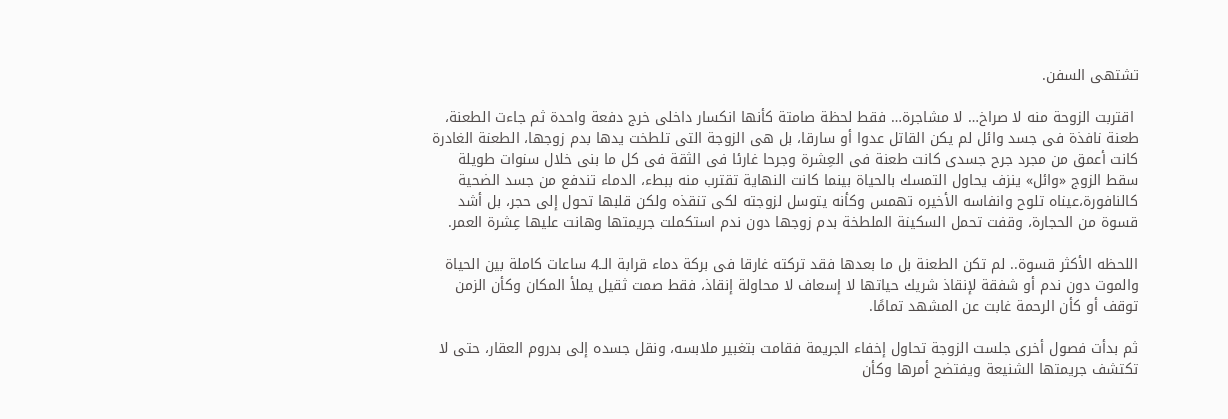تشتهى السفن.

 اقتربت الزوحة منه لا صراخ… لا مشاجرة… فقط لحظة صامتة كأنها انكسار داخلى خرج دفعة واحدة ثم جاءت الطعنة، طعنة نافذة فى جسد وائل لم يكن القاتل عدوا أو سارقا، بل هى الزوجة التى تلطخت يدها بدم زوجها، الطعنة الغادرة كانت أعمق من مجرد جرح جسدى كانت طعنة فى العِشرة وجرحا غارئا فى الثقة فى كل ما بنى خلال سنوات طويلة سقط الزوج «وائل» ينزف يحاول التمسك بالحياة بينما كانت النهاية تقترب منه ببطء، الدماء تندفع من جسد الضحية كالنافورة،عيناه تلوح وانفاسه الأخيره تهمس وكأنه يتوسل لزوجته لكى تنقذه ولكن قلبها تحول إلى حجر، بل أشد قسوة من الحجارة، وقفت تحمل السكينة الملطخة بدم زوجها دون ندم استكملت جريمتها وهانت عليها عِشرة العمر.

اللحظه الأكثر قسوة.. لم تكن الطعنة بل ما بعدها فقد تركته غارقا فى بركة دماء قرابة الــ4 ساعات كاملة بين الحياة والموت دون ندم أو شفقة لإنقاذ شريك حياتها لا إسعاف لا محاولة إنقاذ، فقط صمت ثقيل يملأ المكان وكأن الزمن توقف أو كأن الرحمة غابت عن المشهد تمامًا.

ثم بدأت فصول أخرى جلست الزوجة تحاول إخفاء الجريمة فقامت بتغبير ملابسه، ونقل جسده إلى بدروم العقار، حتى لا تكتشف جريمتها الشنيعة ويفتضح أمرها وكأن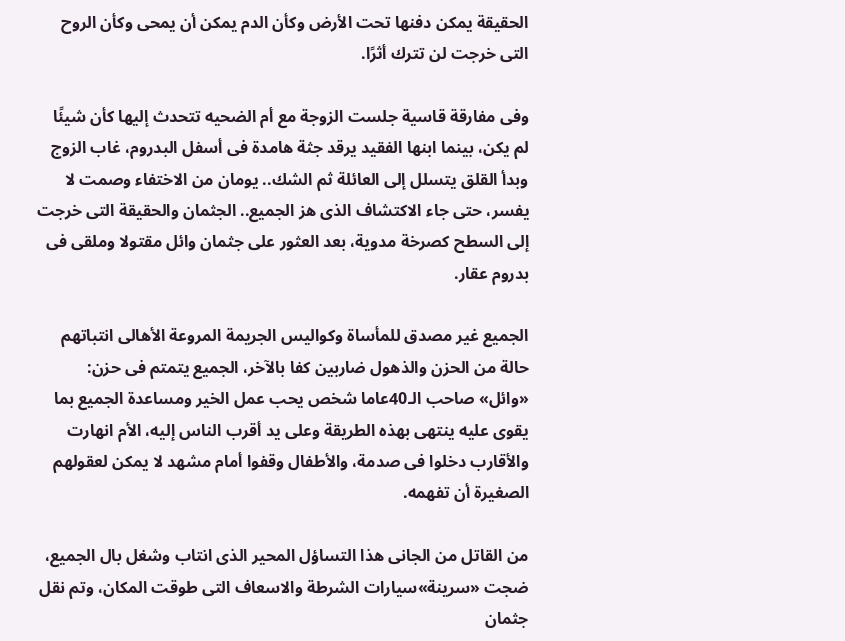الحقيقة يمكن دفنها تحت الأرض وكأن الدم يمكن أن يمحى وكأن الروح التى خرجت لن تترك أثرًا.

وفى مفارقة قاسية جلست الزوجة مع أم الضحيه تتحدث إليها كأن شيئًا لم يكن، بينما ابنها الفقيد يرقد جثة هامدة فى أسفل البدروم، غاب الزوج وبدأ القلق يتسلل إلى العائلة ثم الشك.. يومان من الاختفاء وصمت لا يفسر، حتى جاء الاكتشاف الذى هز الجميع.. الجثمان والحقيقة التى خرجت إلى السطح كصرخة مدوية، بعد العثور على جثمان وائل مقتولا وملقى فى بدروم عقار.

الجميع غير مصدق للمأساة وكواليس الجريمة المروعة الأهالى انتباتهم حالة من الحزن والذهول ضاربين كفا بالآخر، الجميع يتمتم فى حزن: «وائل» صاحب الـ40عاما شخص يحب عمل الخير ومساعدة الجميع بما يقوى عليه ينتهى بهذه الطريقة وعلى يد أقرب الناس إليه، الأم انهارت والأقارب دخلوا فى صدمة، والأطفال وقفوا أمام مشهد لا يمكن لعقولهم الصغيرة أن تفهمه.

من القاتل من الجانى هذا التساؤل المحير الذى انتاب وشغل بال الجميع، ضجت «سرينة»سيارات الشرطة والاسعاف التى طوقت المكان، وتم نقل جثمان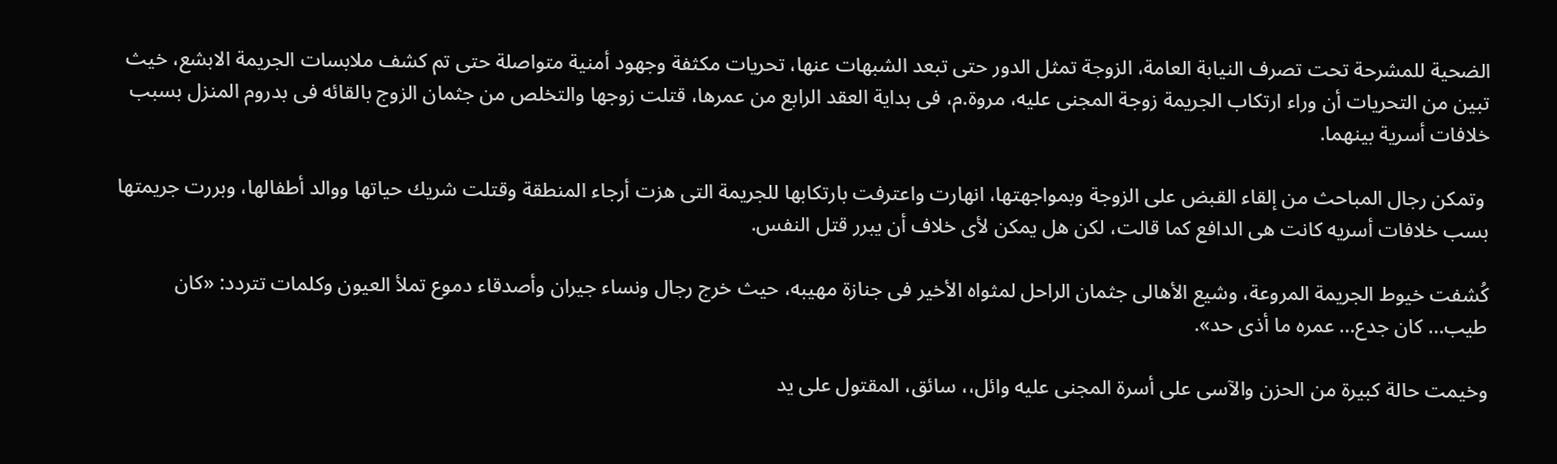الضحية للمشرحة تحت تصرف النيابة العامة، الزوجة تمثل الدور حتى تبعد الشبهات عنها، تحريات مكثفة وجهود أمنية متواصلة حتى تم كشف ملابسات الجريمة الابشع، خيث تبين من التحريات أن وراء ارتكاب الجريمة زوجة المجنى عليه، مروة.م، فى بداية العقد الرابع من عمرها، قتلت زوجها والتخلص من جثمان الزوج بالقائه فى بدروم المنزل بسبب خلافات أسرية بينهما.

 وتمكن رجال المباحث من إلقاء القبض على الزوجة وبمواجهتها، انهارت واعترفت بارتكابها للجريمة التى هزت أرجاء المنطقة وقتلت شريك حياتها ووالد أطفالها، وبررت جريمتها بسب خلافات أسريه كانت هى الدافع كما قالت، لكن هل يمكن لأى خلاف أن يبرر قتل النفس.

كُشفت خيوط الجريمة المروعة، وشيع الأهالى جثمان الراحل لمثواه الأخير فى جنازة مهيبه، حيث خرج رجال ونساء جيران وأصدقاء دموع تملأ العيون وكلمات تتردد: «كان طيب… كان جدع… عمره ما أذى حد».

وخيمت حالة كبيرة من الحزن والآسى على أسرة المجنى عليه وائل،، سائق، المقتول على يد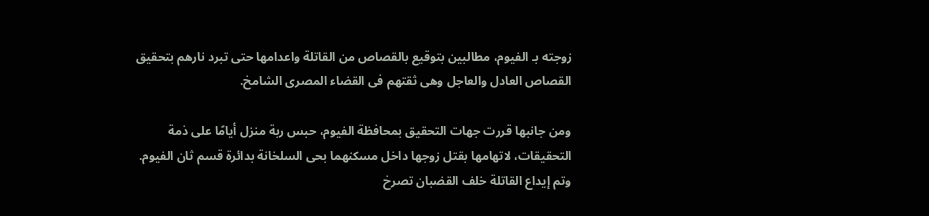زوجته بـ الفيوم، مطالبين بتوقيع بالقصاص من القاتلة واعدامها حتى تبرد نارهم بتحقيق القصاص العادل والعاجل وهى ثقتهم فى القضاء المصرى الشامخ.

ومن جانبها قررت جهات التحقيق بمحافظة الفيوم، حبس ربة منزل أيامًا على ذمة التحقيقات، لاتهامها بقتل زوجها داخل مسكنهما بحى السلخانة بدائرة قسم ثان الفيوم. وتم إيداع القاتلة خلف القضبان تصرخ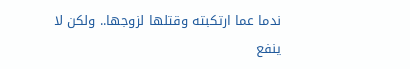ندما عما ارتكبته وقتلها لزوجها.. ولكن لا ينفع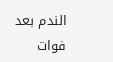الندم بعد فوات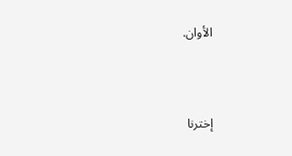الأوان.



إخترنا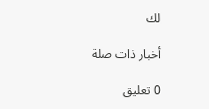لك

أخبار ذات صلة

0 تعليق